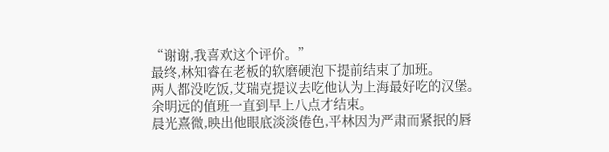“谢谢,我喜欢这个评价。”
最终,林知睿在老板的软磨硬泡下提前结束了加班。
两人都没吃饭,艾瑞克提议去吃他认为上海最好吃的汉堡。
余明远的值班一直到早上八点才结束。
晨光熹微,映出他眼底淡淡倦色,平林因为严肃而紧抿的唇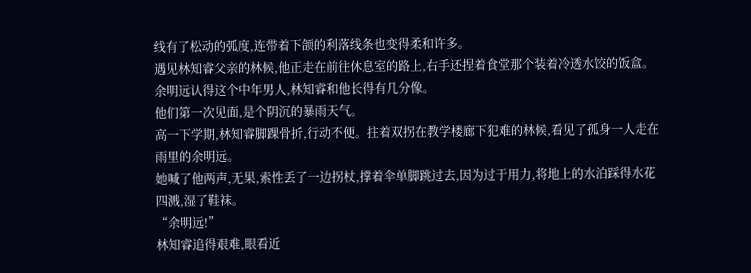线有了松动的弧度,连带着下颌的利落线条也变得柔和许多。
遇见林知睿父亲的林候,他正走在前往休息室的路上,右手还捏着食堂那个装着冷透水饺的饭盒。
余明远认得这个中年男人,林知睿和他长得有几分像。
他们第一次见面,是个阴沉的暴雨天气。
高一下学期,林知睿脚踝骨折,行动不便。拄着双拐在教学楼廊下犯难的林候,看见了孤身一人走在雨里的余明远。
她喊了他两声,无果,索性丢了一边拐杖,撑着伞单脚跳过去,因为过于用力,将地上的水泊踩得水花四溅,湿了鞋袜。
“余明远!”
林知睿追得艰难,眼看近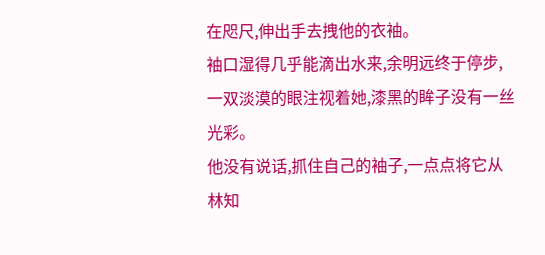在咫尺,伸出手去拽他的衣袖。
袖口湿得几乎能滴出水来,余明远终于停步,一双淡漠的眼注视着她,漆黑的眸子没有一丝光彩。
他没有说话,抓住自己的袖子,一点点将它从林知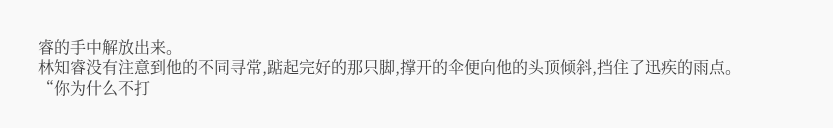睿的手中解放出来。
林知睿没有注意到他的不同寻常,踮起完好的那只脚,撑开的伞便向他的头顶倾斜,挡住了迅疾的雨点。
“你为什么不打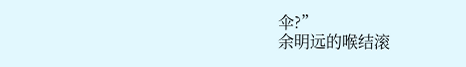伞?”
余明远的喉结滚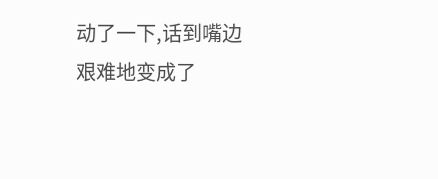动了一下,话到嘴边艰难地变成了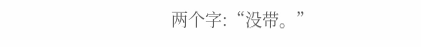两个字:“没带。”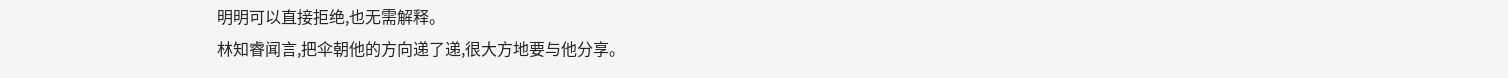明明可以直接拒绝,也无需解释。
林知睿闻言,把伞朝他的方向递了递,很大方地要与他分享。